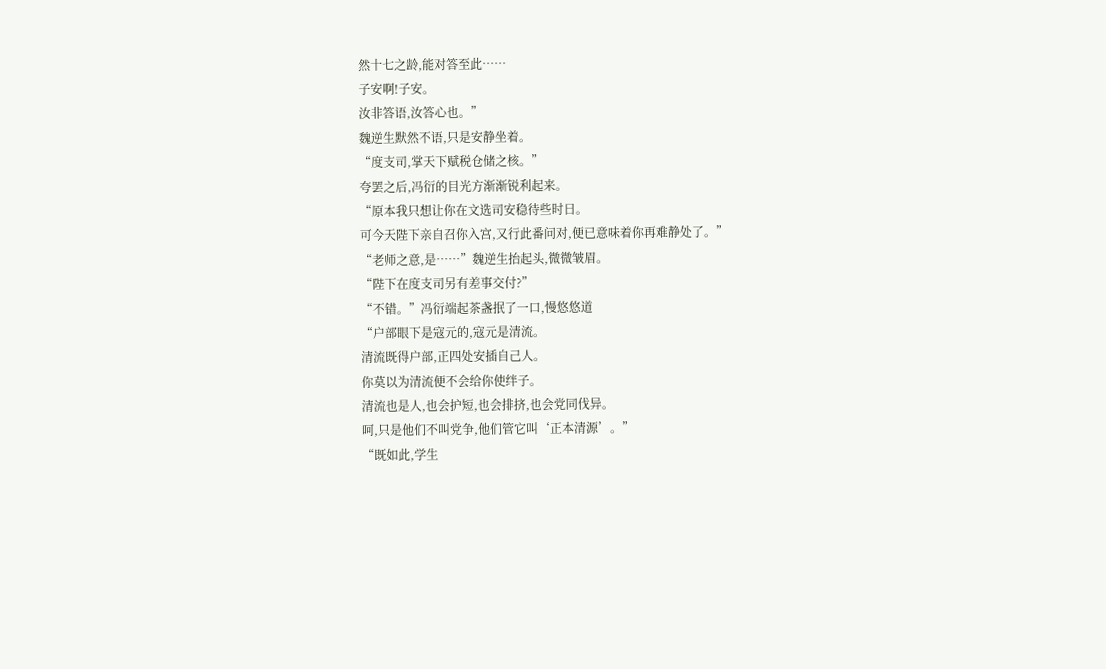然十七之龄,能对答至此……
子安啊!子安。
汝非答语,汝答心也。”
魏逆生默然不语,只是安静坐着。
“度支司,掌天下赋税仓储之核。”
夸罢之后,冯衍的目光方渐渐锐利起来。
“原本我只想让你在文选司安稳待些时日。
可今天陛下亲自召你入宫,又行此番问对,便已意味着你再难静处了。”
“老师之意,是……”魏逆生抬起头,微微皱眉。
“陛下在度支司另有差事交付?”
“不错。”冯衍端起茶盏抿了一口,慢悠悠道
“户部眼下是寇元的,寇元是清流。
清流既得户部,正四处安插自己人。
你莫以为清流便不会给你使绊子。
清流也是人,也会护短,也会排挤,也会党同伐异。
呵,只是他们不叫党争,他们管它叫‘正本清源’。”
“既如此,学生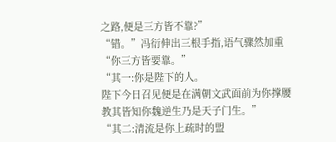之路,便是三方皆不靠?”
“错。”冯衍伸出三根手指,语气骤然加重
“你三方皆要靠。”
“其一:你是陛下的人。
陛下今日召见便是在满朝文武面前为你撑腰
教其皆知你魏逆生乃是天子门生。”
“其二:清流是你上疏时的盟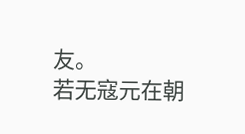友。
若无寇元在朝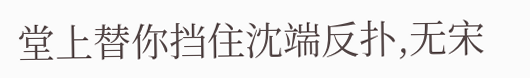堂上替你挡住沈端反扑,无宋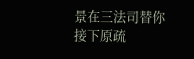景在三法司替你接下原疏